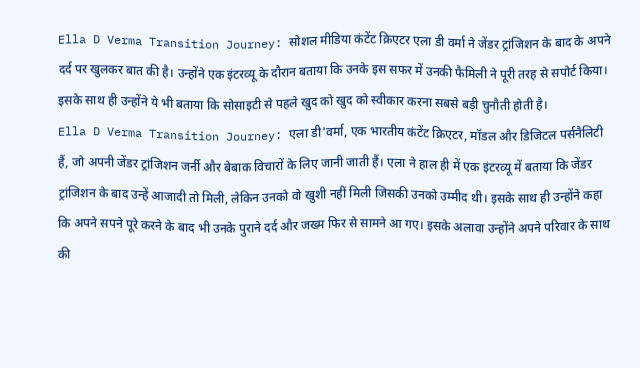Ella D Verma Transition Journey: सोशल मीडिया कंटेंट क्रिएटर एला डी वर्मा ने जेंडर ट्रांजिशन के बाद के अपने दर्द पर खुलकर बात की है। उन्होंने एक इंटरव्यू के दौरान बताया कि उनके इस सफर में उनकी फैमिली ने पूरी तरह से सपोर्ट किया। इसके साथ ही उन्होंने ये भी बताया कि सोसाइटी से पहले खुद को खुद को स्वीकार करना सबसे बड़ी चुनौती होती है।
Ella D Verma Transition Journey: एला डी'वर्मा, एक भारतीय कंटेंट क्रिएटर, मॉडल और डिजिटल पर्सनैलिटी हैं, जो अपनी जेंडर ट्रांजिशन जर्नी और बेबाक विचारों के लिए जानी जाती हैं। एला ने हाल ही में एक इंटरव्यू में बताया कि जेंडर ट्रांजिशन के बाद उन्हें आजादी तो मिली, लेकिन उनको वो खुशी नहीं मिली जिसकी उनको उम्मीद थी। इसके साथ ही उन्होंने कहा कि अपने सपने पूरे करने के बाद भी उनके पुराने दर्द और जख्म फिर से सामने आ गए। इसके अलावा उन्होंने अपने परिवार के साथ की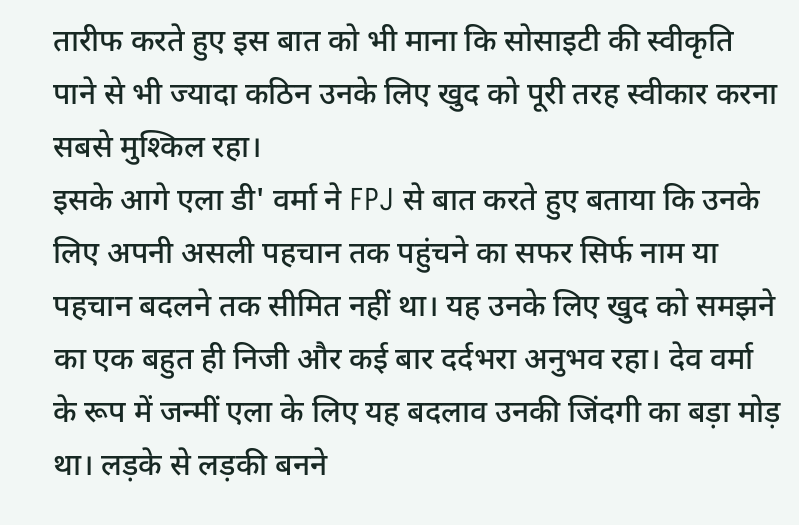तारीफ करते हुए इस बात को भी माना कि सोसाइटी की स्वीकृति पाने से भी ज्यादा कठिन उनके लिए खुद को पूरी तरह स्वीकार करना सबसे मुश्किल रहा।
इसके आगे एला डी' वर्मा ने FPJ से बात करते हुए बताया कि उनके लिए अपनी असली पहचान तक पहुंचने का सफर सिर्फ नाम या पहचान बदलने तक सीमित नहीं था। यह उनके लिए खुद को समझने का एक बहुत ही निजी और कई बार दर्दभरा अनुभव रहा। देव वर्मा के रूप में जन्मीं एला के लिए यह बदलाव उनकी जिंदगी का बड़ा मोड़ था। लड़के से लड़की बनने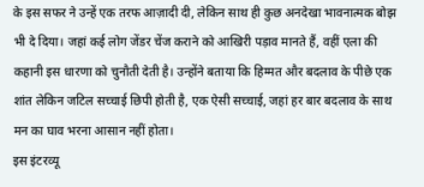के इस सफर ने उन्हें एक तरफ आज़ादी दी, लेकिन साथ ही कुछ अनदेखा भावनात्मक बोझ भी दे दिया। जहां कई लोग जेंडर चेंज कराने को आखिरी पड़ाव मानते हैं, वहीं एला की कहानी इस धारणा को चुनौती देती है। उन्होंने बताया कि हिम्मत और बदलाव के पीछे एक शांत लेकिन जटिल सच्चाई छिपी होती है, एक ऐसी सच्चाई, जहां हर बार बदलाव के साथ मन का घाव भरना आसान नहीं होता।
इस इंटरव्यू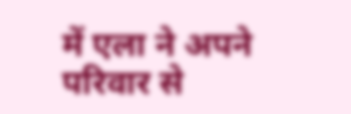में एला ने अपने परिवार से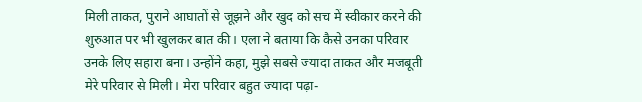मिली ताकत, पुराने आघातों से जूझने और खुद को सच में स्वीकार करने की शुरुआत पर भी खुलकर बात की। एला ने बताया कि कैसे उनका परिवार उनके लिए सहारा बना। उन्होंने कहा, मुझे सबसे ज्यादा ताकत और मजबूती मेरे परिवार से मिली। मेरा परिवार बहुत ज्यादा पढ़ा-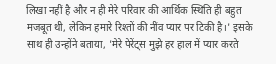लिखा नहीं है और न ही मेरे परिवार की आर्थिक स्थिति ही बहुत मजबूत थी, लेकिन हमारे रिश्तों की नींव प्यार पर टिकी है।' इसके साथ ही उन्होंने बताया, 'मेरे पेरेंट्स मुझे हर हाल में प्यार करते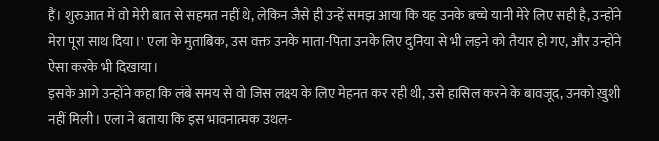हैं। शुरुआत में वो मेरी बात से सहमत नहीं थे, लेकिन जैसे ही उन्हें समझ आया कि यह उनके बच्चे यानी मेरे लिए सही है, उन्होंने मेरा पूरा साथ दिया।' एला के मुताबिक, उस वक्त उनके माता-पिता उनके लिए दुनिया से भी लड़ने को तैयार हो गए, और उन्होंने ऐसा करके भी दिखाया।
इसके आगे उन्होंने कहा कि लंबे समय से वो जिस लक्ष्य के लिए मेहनत कर रही थी, उसे हासिल करने के बावजूद, उनको ख़ुशी नहीं मिली। एला ने बताया कि इस भावनात्मक उथल-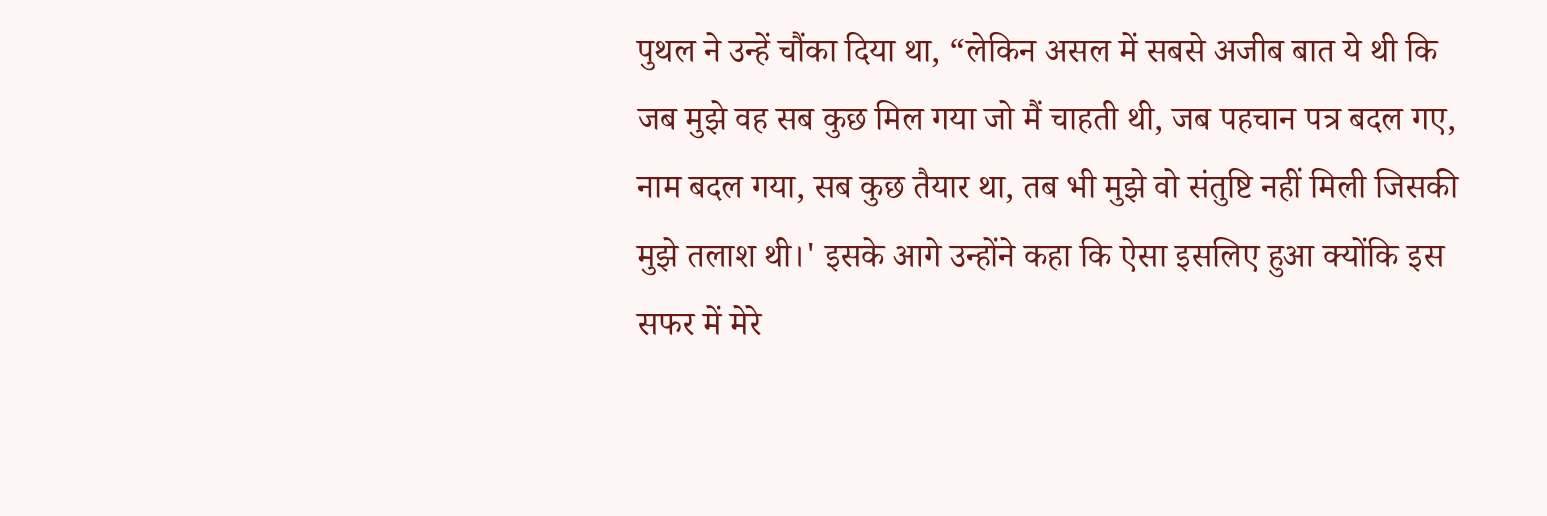पुथल ने उन्हें चौंका दिया था, “लेकिन असल में सबसे अजीब बात ये थी कि जब मुझे वह सब कुछ मिल गया जो मैं चाहती थी, जब पहचान पत्र बदल गए, नाम बदल गया, सब कुछ तैयार था, तब भी मुझे वो संतुष्टि नहीं मिली जिसकी मुझे तलाश थी।' इसके आगे उन्होंने कहा कि ऐसा इसलिए हुआ क्योंकि इस सफर में मेरे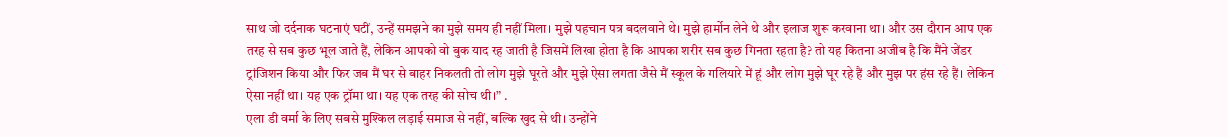साथ जो दर्दनाक घटनाएं घटीं, उन्हें समझने का मुझे समय ही नहीं मिला। मुझे पहचान पत्र बदलवाने थे। मुझे हार्मोन लेने थे और इलाज शुरू करवाना था। और उस दौरान आप एक तरह से सब कुछ भूल जाते हैं, लेकिन आपको वो बुक याद रह जाती है जिसमें लिखा होता है कि आपका शरीर सब कुछ गिनता रहता है? तो यह कितना अजीब है कि मैंने जेंडर ट्रांजिशन किया और फिर जब मैं घर से बाहर निकलती तो लोग मुझे घूरते और मुझे ऐसा लगता जैसे मैं स्कूल के गलियारे में हूं और लोग मुझे घूर रहे हैं और मुझ पर हंस रहे हैं। लेकिन ऐसा नहीं था। यह एक ट्रॉमा था। यह एक तरह की सोच थी।” .
एला डी वर्मा के लिए सबसे मुश्किल लड़ाई समाज से नहीं, बल्कि खुद से थी। उन्होंने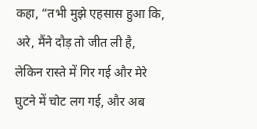कहा, “तभी मुझे एहसास हुआ कि, अरे, मैंने दौड़ तो जीत ली है, लेकिन रास्ते में गिर गई और मेरे घुटने में चोट लग गई, और अब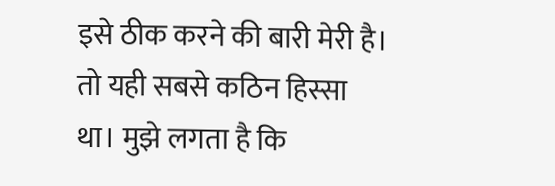इसे ठीक करने की बारी मेरी है। तो यही सबसे कठिन हिस्सा था। मुझे लगता है कि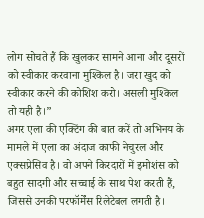लोग सोचते हैं कि खुलकर सामने आना और दूसरों को स्वीकार करवाना मुश्किल है। जरा खुद को स्वीकार करने की कोशिश करो। असली मुश्किल तो यही है।”
अगर एला की एक्टिंग की बात करें तो अभिनय के मामले में एला का अंदाज काफी नेचुरल और एक्सप्रेसिव है। वो अपने किरदारों में इमोशंस को बहुत सादगी और सच्चाई के साथ पेश करती हैं, जिससे उनकी परफॉर्मेंस रिलेटेबल लगती है।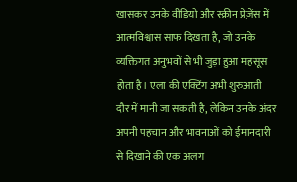खासकर उनके वीडियो और स्क्रीन प्रेज़ेंस में आत्मविश्वास साफ दिखता है, जो उनके व्यक्तिगत अनुभवों से भी जुड़ा हुआ महसूस होता है। एला की एक्टिंग अभी शुरुआती दौर में मानी जा सकती है, लेकिन उनके अंदर अपनी पहचान और भावनाओं को ईमानदारी से दिखाने की एक अलग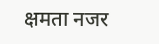क्षमता नजर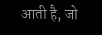आती है, जो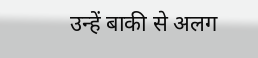उन्हें बाकी से अलग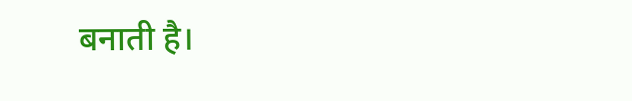बनाती है।